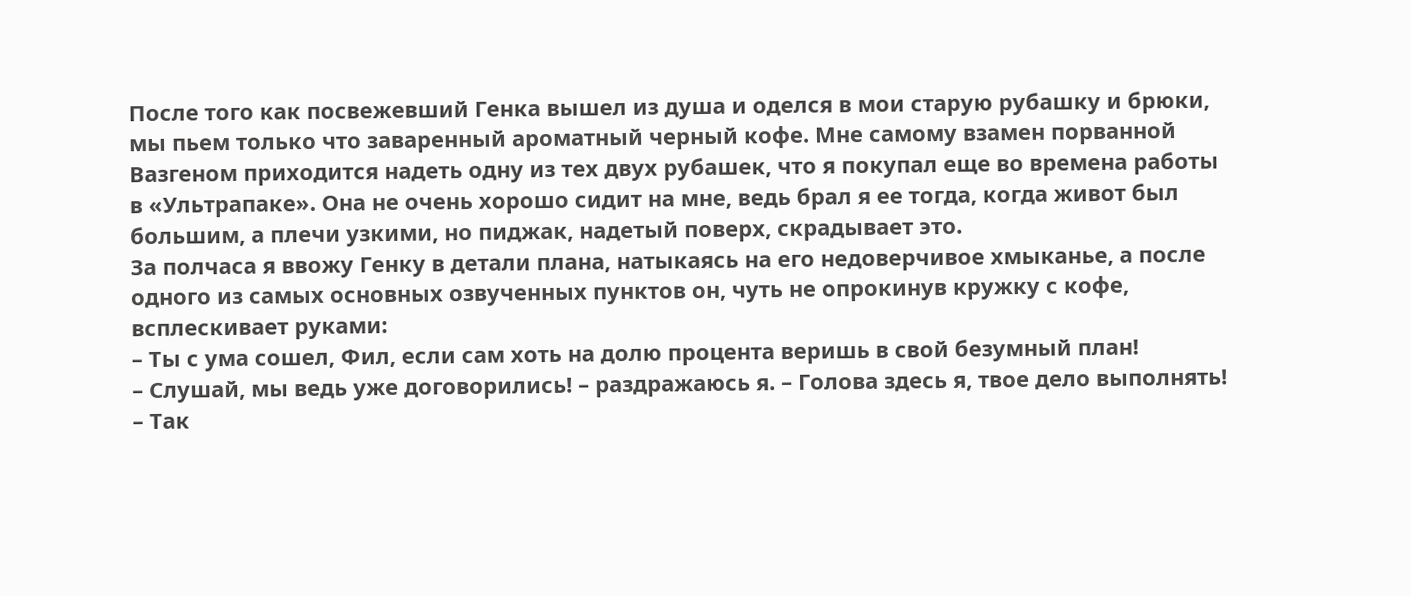После того как посвежевший Генка вышел из душа и оделся в мои старую рубашку и брюки, мы пьем только что заваренный ароматный черный кофе. Мне самому взамен порванной Вазгеном приходится надеть одну из тех двух рубашек, что я покупал еще во времена работы в «Ультрапаке». Она не очень хорошо сидит на мне, ведь брал я ее тогда, когда живот был большим, а плечи узкими, но пиджак, надетый поверх, скрадывает это.
За полчаса я ввожу Генку в детали плана, натыкаясь на его недоверчивое хмыканье, а после одного из самых основных озвученных пунктов он, чуть не опрокинув кружку с кофе, всплескивает руками:
– Ты с ума сошел, Фил, если сам хоть на долю процента веришь в свой безумный план!
– Слушай, мы ведь уже договорились! – раздражаюсь я. – Голова здесь я, твое дело выполнять!
– Так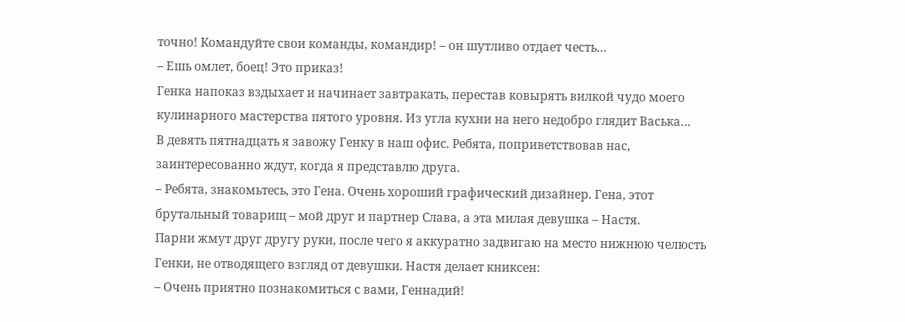точно! Командуйте свои команды, командир! – он шутливо отдает честь…
– Ешь омлет, боец! Это приказ!
Генка напоказ вздыхает и начинает завтракать, перестав ковырять вилкой чудо моего кулинарного мастерства пятого уровня. Из угла кухни на него недобро глядит Васька…
В девять пятнадцать я завожу Генку в наш офис. Ребята, поприветствовав нас, заинтересованно ждут, когда я представлю друга.
– Ребята, знакомьтесь, это Гена. Очень хороший графический дизайнер. Гена, этот брутальный товарищ – мой друг и партнер Слава, а эта милая девушка – Настя.
Парни жмут друг другу руки, после чего я аккуратно задвигаю на место нижнюю челюсть Генки, не отводящего взгляд от девушки. Настя делает книксен:
– Очень приятно познакомиться с вами, Геннадий!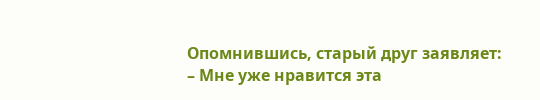Опомнившись, старый друг заявляет:
– Мне уже нравится эта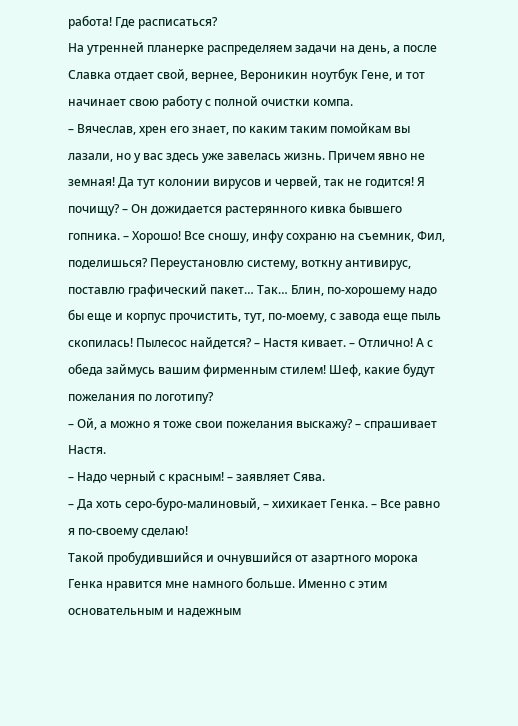работа! Где расписаться?
На утренней планерке распределяем задачи на день, а после Славка отдает свой, вернее, Вероникин ноутбук Гене, и тот начинает свою работу с полной очистки компа.
– Вячеслав, хрен его знает, по каким таким помойкам вы лазали, но у вас здесь уже завелась жизнь. Причем явно не земная! Да тут колонии вирусов и червей, так не годится! Я почищу? – Он дожидается растерянного кивка бывшего гопника. – Хорошо! Все сношу, инфу сохраню на съемник, Фил, поделишься? Переустановлю систему, воткну антивирус, поставлю графический пакет… Так… Блин, по-хорошему надо бы еще и корпус прочистить, тут, по-моему, с завода еще пыль скопилась! Пылесос найдется? – Настя кивает. – Отлично! А с обеда займусь вашим фирменным стилем! Шеф, какие будут пожелания по логотипу?
– Ой, а можно я тоже свои пожелания выскажу? – спрашивает Настя.
– Надо черный с красным! – заявляет Сява.
– Да хоть серо-буро-малиновый, – хихикает Генка. – Все равно я по-своему сделаю!
Такой пробудившийся и очнувшийся от азартного морока Генка нравится мне намного больше. Именно с этим основательным и надежным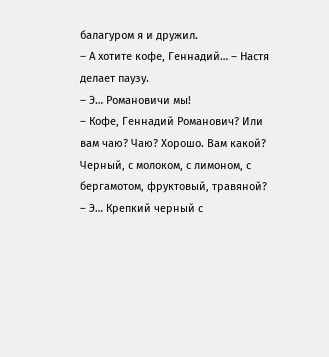балагуром я и дружил.
– А хотите кофе, Геннадий… – Настя делает паузу.
– Э… Романовичи мы!
– Кофе, Геннадий Романович? Или вам чаю? Чаю? Хорошо. Вам какой? Черный, с молоком, с лимоном, с бергамотом, фруктовый, травяной?
– Э… Крепкий черный с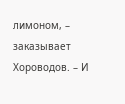лимоном, – заказывает Хороводов. – И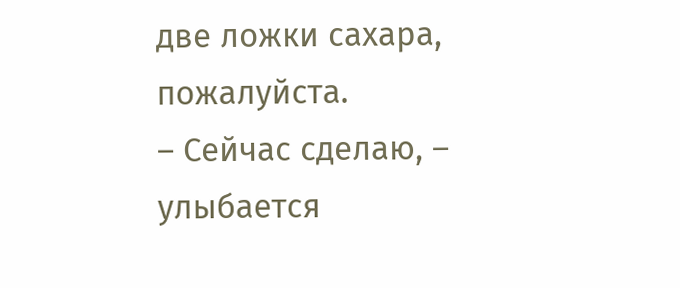две ложки сахара, пожалуйста.
– Сейчас сделаю, – улыбается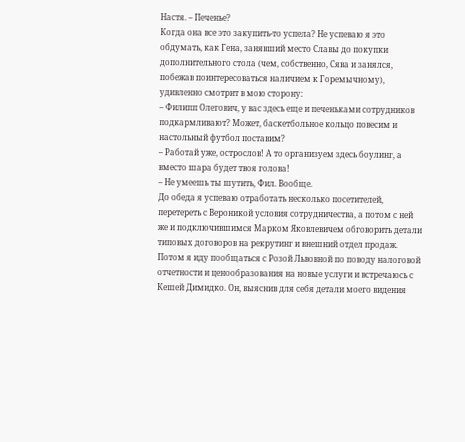Настя. – Печенье?
Когда она все это закупить-то успела? Не успеваю я это обдумать, как Гена, занявший место Славы до покупки дополнительного стола (чем, собственно, Сява и занялся, побежав поинтересоваться наличием к Горемычному), удивленно смотрит в мою сторону:
– Филипп Олегович, у вас здесь еще и печеньками сотрудников подкармливают? Может, баскетбольное кольцо повесим и настольный футбол поставим?
– Работай уже, острослов! А то организуем здесь боулинг, а вместо шара будет твоя голова!
– Не умеешь ты шутить, Фил. Вообще.
До обеда я успеваю отработать несколько посетителей, перетереть с Вероникой условия сотрудничества, а потом с ней же и подключившимся Марком Яковлевичем обговорить детали типовых договоров на рекрутинг и внешний отдел продаж.
Потом я иду пообщаться с Розой Львовной по поводу налоговой отчетности и ценообразования на новые услуги и встречаюсь с Кешей Димидко. Он, выяснив для себя детали моего видения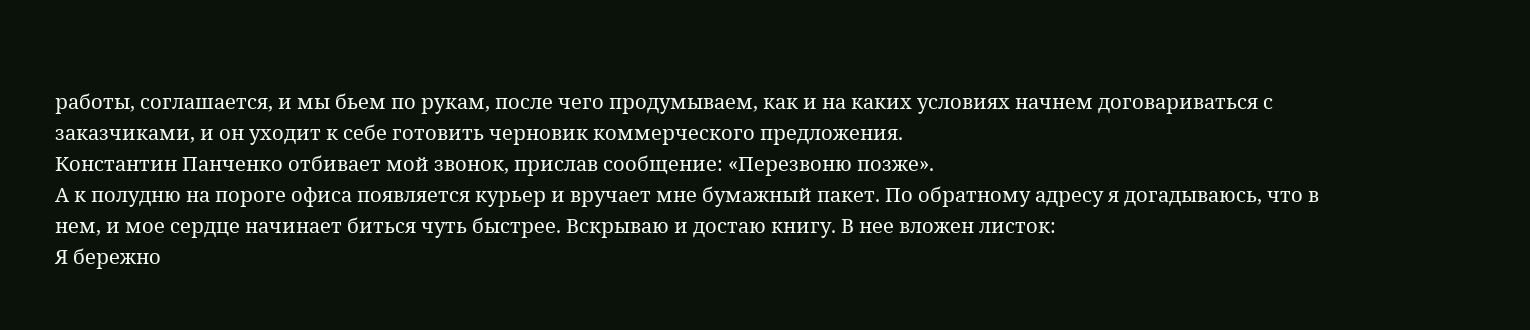работы, соглашается, и мы бьем по рукам, после чего продумываем, как и на каких условиях начнем договариваться с заказчиками, и он уходит к себе готовить черновик коммерческого предложения.
Константин Панченко отбивает мой звонок, прислав сообщение: «Перезвоню позже».
А к полудню на пороге офиса появляется курьер и вручает мне бумажный пакет. По обратному адресу я догадываюсь, что в нем, и мое сердце начинает биться чуть быстрее. Вскрываю и достаю книгу. В нее вложен листок:
Я бережно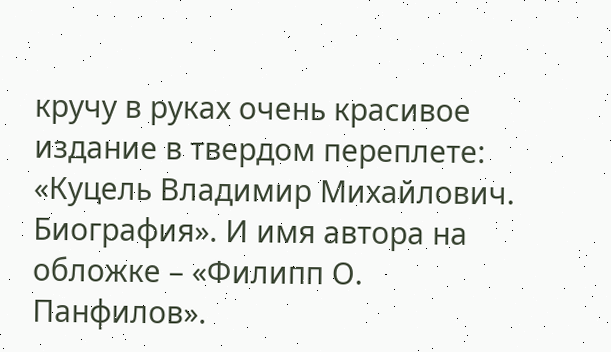кручу в руках очень красивое издание в твердом переплете: «Куцель Владимир Михайлович. Биография». И имя автора на обложке – «Филипп О. Панфилов».